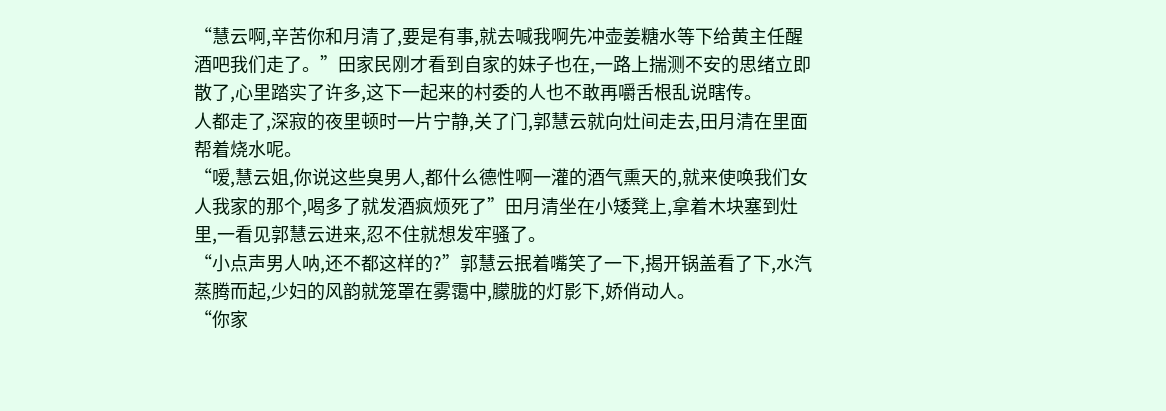“慧云啊,辛苦你和月清了,要是有事,就去喊我啊先冲壶姜糖水等下给黄主任醒酒吧我们走了。”田家民刚才看到自家的妹子也在,一路上揣测不安的思绪立即散了,心里踏实了许多,这下一起来的村委的人也不敢再嚼舌根乱说瞎传。
人都走了,深寂的夜里顿时一片宁静,关了门,郭慧云就向灶间走去,田月清在里面帮着烧水呢。
“嗳,慧云姐,你说这些臭男人,都什么德性啊一灌的酒气熏天的,就来使唤我们女人我家的那个,喝多了就发酒疯烦死了”田月清坐在小矮凳上,拿着木块塞到灶里,一看见郭慧云进来,忍不住就想发牢骚了。
“小点声男人呐,还不都这样的?”郭慧云抿着嘴笑了一下,揭开锅盖看了下,水汽蒸腾而起,少妇的风韵就笼罩在雾霭中,朦胧的灯影下,娇俏动人。
“你家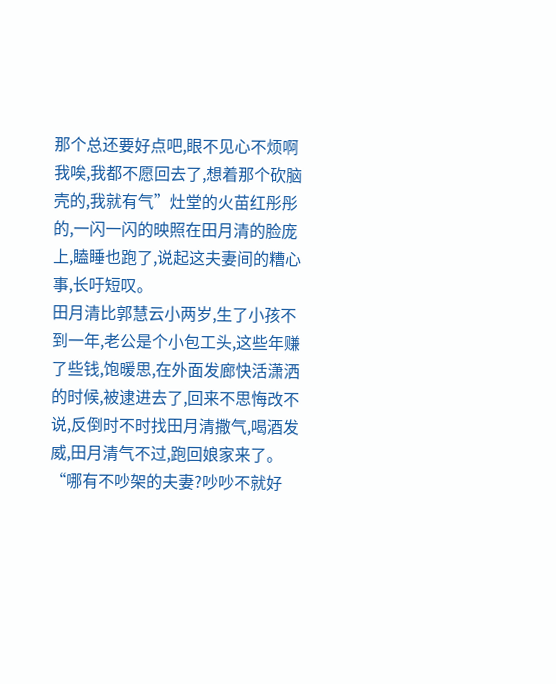那个总还要好点吧,眼不见心不烦啊我唉,我都不愿回去了,想着那个砍脑壳的,我就有气”灶堂的火苗红彤彤的,一闪一闪的映照在田月清的脸庞上,瞌睡也跑了,说起这夫妻间的糟心事,长吁短叹。
田月清比郭慧云小两岁,生了小孩不到一年,老公是个小包工头,这些年赚了些钱,饱暖思,在外面发廊快活潇洒的时候,被逮进去了,回来不思悔改不说,反倒时不时找田月清撒气,喝酒发威,田月清气不过,跑回娘家来了。
“哪有不吵架的夫妻?吵吵不就好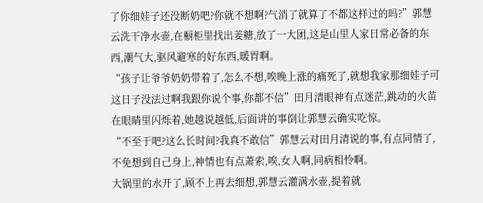了你细娃子还没断奶吧?你就不想啊?气消了就算了不都这样过的吗?”郭慧云洗干净水壶,在橱柜里找出姜糖,放了一大团,这是山里人家日常必备的东西,潮气大,驱风避寒的好东西,暖胃啊。
“孩子让爷爷奶奶带着了,怎么不想,唉晚上涨的痛死了,就想我家那细娃子可这日子没法过啊我跟你说个事,你都不信”田月清眼神有点迷茫,跳动的火苗在眼睛里闪烁着,她越说越低,后面讲的事倒让郭慧云确实吃惊。
“不至于吧?这么长时间?我真不敢信”郭慧云对田月清说的事,有点同情了,不免想到自己身上,神情也有点萧索,唉,女人啊,同病相怜啊。
大锅里的水开了,顾不上再去细想,郭慧云灌满水壶,提着就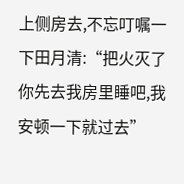上侧房去,不忘叮嘱一下田月清:“把火灭了你先去我房里睡吧,我安顿一下就过去”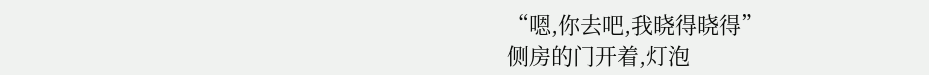“嗯,你去吧,我晓得晓得”
侧房的门开着,灯泡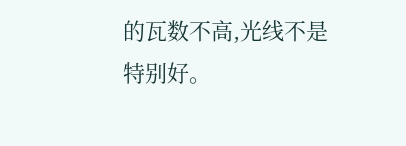的瓦数不高,光线不是特别好。